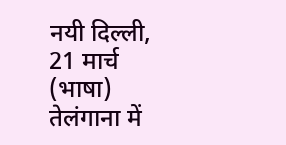नयी दिल्ली, 21 मार्च (भाषा) तेलंगाना में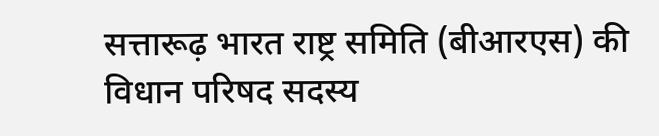सत्तारूढ़ भारत राष्ट्र समिति (बीआरएस) की विधान परिषद सदस्य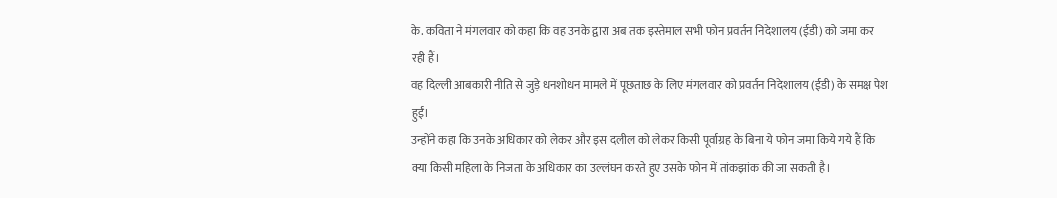के. कविता ने मंगलवार को कहा कि वह उनके द्वारा अब तक इस्तेमाल सभी फोन प्रवर्तन निदेशालय (ईडी) को जमा कर रही हैं।
वह दिल्ली आबकारी नीति से जुड़े धनशोधन मामले में पूछताछ के लिए मंगलवार को प्रवर्तन निदेशालय (ईडी) के समक्ष पेश हुईं।
उन्होंने कहा कि उनके अधिकार को लेकर और इस दलील को लेकर किसी पूर्वाग्रह के बिना ये फोन जमा किये गये हैं कि क्या किसी महिला के निजता के अधिकार का उल्लंघन करते हुए उसके फोन में तांकझांक की जा सकती है।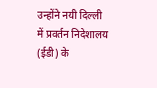उन्होंने नयी दिल्ली में प्रवर्तन निदेशालय (ईडी) के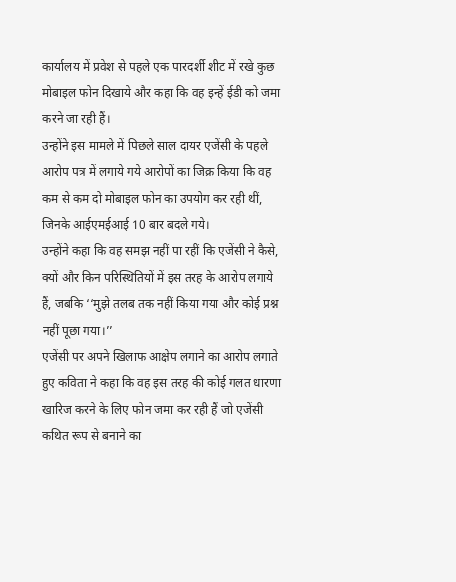कार्यालय में प्रवेश से पहले एक पारदर्शी शीट में रखे कुछ मोबाइल फोन दिखाये और कहा कि वह इन्हें ईडी को जमा करने जा रही हैं।
उन्होंने इस मामले में पिछले साल दायर एजेंसी के पहले आरोप पत्र में लगाये गये आरोपों का जिक्र किया कि वह कम से कम दो मोबाइल फोन का उपयोग कर रही थीं, जिनके आईएमईआई 10 बार बदले गये।
उन्होंने कहा कि वह समझ नहीं पा रहीं कि एजेंसी ने कैसे, क्यों और किन परिस्थितियों में इस तरह के आरोप लगाये हैं, जबकि ‘‘मुझे तलब तक नहीं किया गया और कोई प्रश्न नहीं पूछा गया।’’
एजेंसी पर अपने खिलाफ आक्षेप लगाने का आरोप लगाते हुए कविता ने कहा कि वह इस तरह की कोई गलत धारणा खारिज करने के लिए फोन जमा कर रही हैं जो एजेंसी कथित रूप से बनाने का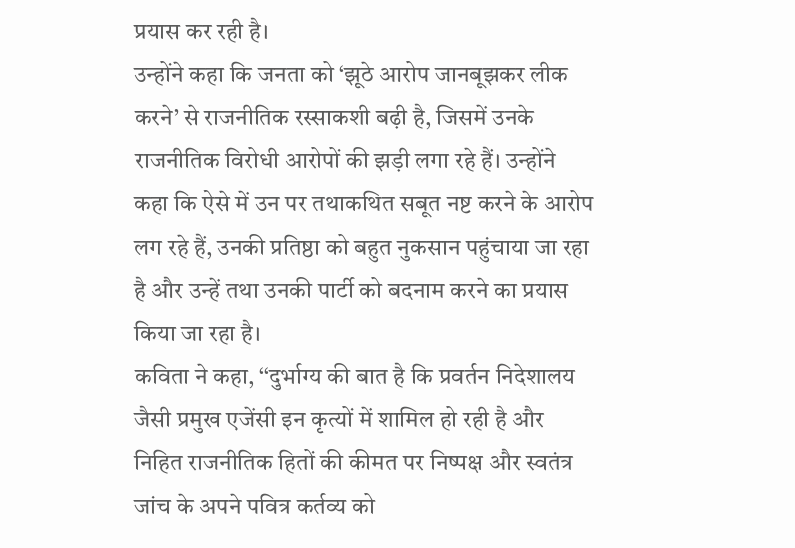प्रयास कर रही है।
उन्होंने कहा कि जनता को ‘झूठे आरोप जानबूझकर लीक करने’ से राजनीतिक रस्साकशी बढ़ी है, जिसमें उनके राजनीतिक विरोधी आरोपों की झड़ी लगा रहे हैं। उन्होंने कहा कि ऐसे में उन पर तथाकथित सबूत नष्ट करने के आरोप लग रहे हैं, उनकी प्रतिष्ठा को बहुत नुकसान पहुंचाया जा रहा है और उन्हें तथा उनकी पार्टी को बदनाम करने का प्रयास किया जा रहा है।
कविता ने कहा, ‘‘दुर्भाग्य की बात है कि प्रवर्तन निदेशालय जैसी प्रमुख एजेंसी इन कृत्यों में शामिल हो रही है और निहित राजनीतिक हितों की कीमत पर निष्पक्ष और स्वतंत्र जांच के अपने पवित्र कर्तव्य को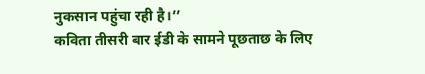नुकसान पहुंचा रही है।’’
कविता तीसरी बार ईडी के सामने पूछताछ के लिए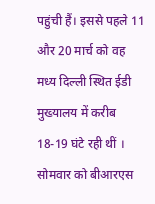पहुंची हैं। इससे पहले 11 और 20 मार्च को वह मध्य दिल्ली स्थित ईडी मुख्यालय में करीब 18-19 घंटे रही थीं ।
सोमवार को बीआरएस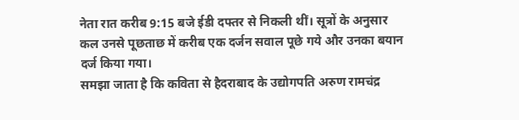नेता रात करीब 9:15 बजे ईडी दफ्तर से निकली थीं। सूत्रों के अनुसार कल उनसे पूछताछ में करीब एक दर्जन सवाल पूछे गये और उनका बयान दर्ज किया गया।
समझा जाता है कि कविता से हैदराबाद के उद्योगपति अरुण रामचंद्र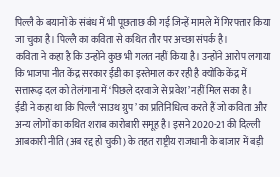पिल्लै के बयानों के संबंध में भी पूछताछ की गई जिन्हें मामले में गिरफ्तार किया जा चुका है। पिल्लै का कविता से कथित तौर पर अच्छा संपर्क है।
कविता ने कहा है कि उन्होंने कुछ भी गलत नहीं किया है। उन्होंने आरोप लगाया कि भाजपा नीत केंद्र सरकार ईडी का इस्तेमाल कर रही है क्योंकि केंद्र में सत्तारूढ़ दल को तेलंगाना में ‘पिछले दरवाजे से प्रवेश’ नहीं मिल सका है।
ईडी ने कहा था कि पिल्लै ‘साउथ ग्रुप’ का प्रतिनिधित्व करते हैं जो कविता और अन्य लोगों का कथित शराब कारोबारी समूह है। इसने 2020-21 की दिल्ली आबकारी नीति (अब रद्द हो चुकी) के तहत राष्ट्रीय राजधानी के बाजार में बड़ी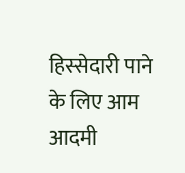हिस्सेदारी पाने के लिए आम आदमी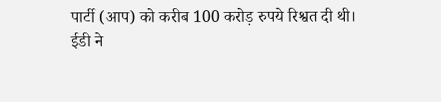पार्टी (आप) को करीब 100 करोड़ रुपये रिश्वत दी थी।
ईडी ने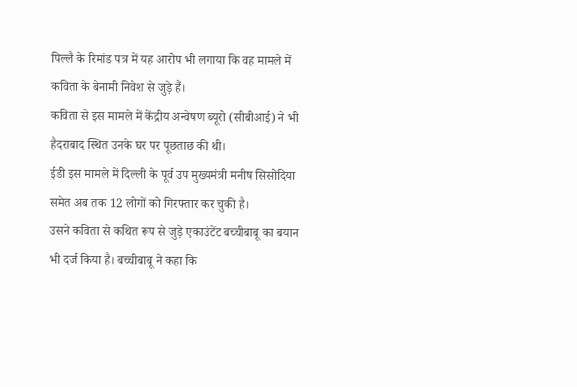पिल्लै के रिमांड पत्र में यह आरोप भी लगाया कि वह मामले में कविता के बेनामी निवेश से जुड़े हैं।
कविता से इस मामले में केंद्रीय अन्वेषण ब्यूरो (सीबीआई) ने भी हैदराबाद स्थित उनके घर पर पूछताछ की थी।
ईडी इस मामले में दिल्ली के पूर्व उप मुख्यमंत्री मनीष सिसोदिया समेत अब तक 12 लोगों को गिरफ्तार कर चुकी है।
उसने कविता से कथित रूप से जुड़े एकाउंटेंट बच्चीबाबू का बयान भी दर्ज किया है। बच्चीबाबू ने कहा कि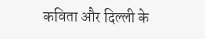कविता और दिल्ली के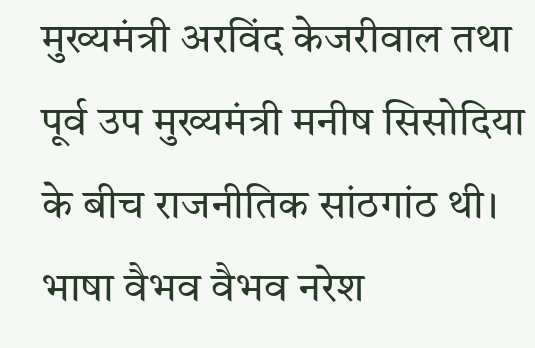मुख्यमंत्री अरविंद केजरीवाल तथा पूर्व उप मुख्यमंत्री मनीष सिसोदिया के बीच राजनीतिक सांठगांठ थी।
भाषा वैभव वैभव नरेश